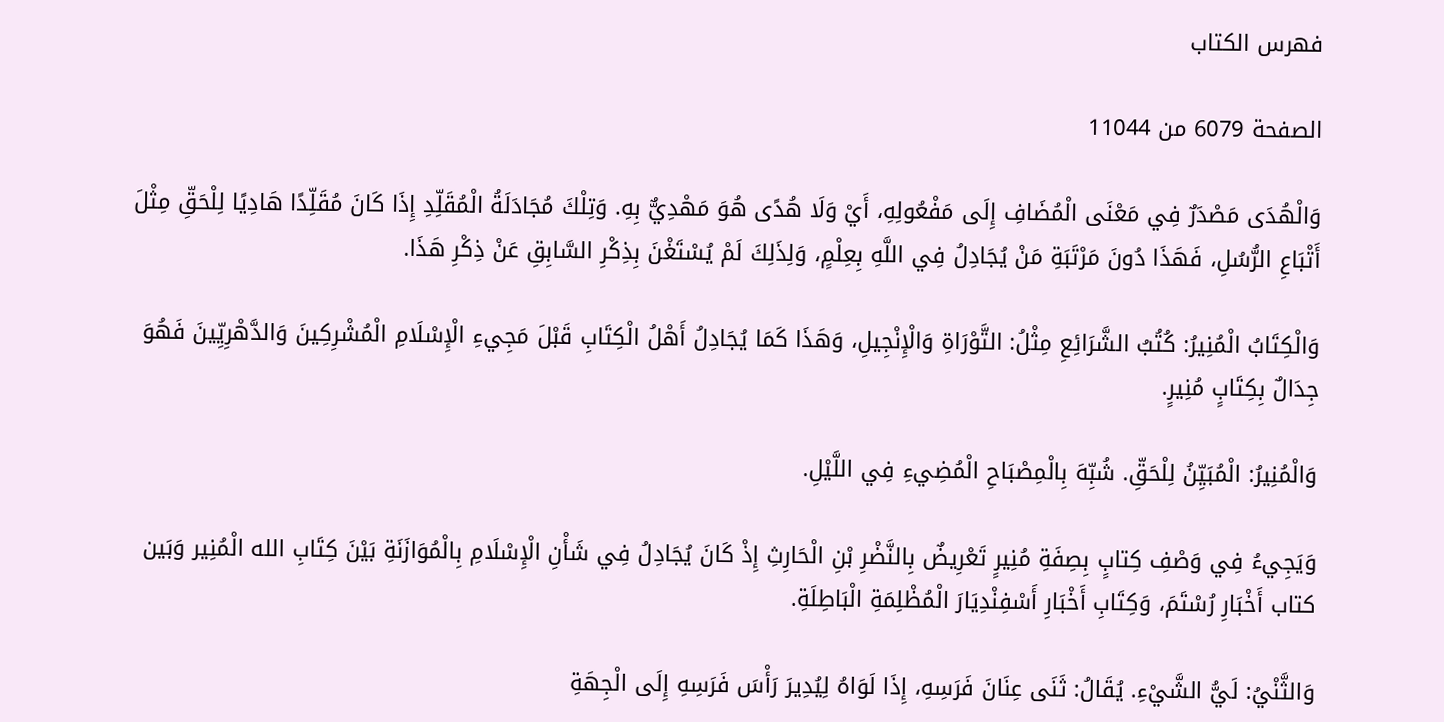فهرس الكتاب

الصفحة 6079 من 11044

وَالْهُدَى مَصْدَرٌ فِي مَعْنَى الْمُضَافِ إِلَى مَفْعُولِهِ، أَيْ وَلَا هُدًى هُوَ مَهْدِيٌّ بِهِ. وَتِلْكَ مُجَادَلَةُ الْمُقَلِّدِ إِذَا كَانَ مُقَلِّدًا هَادِيًا لِلْحَقِّ مِثْلَ أَتْبَاعِ الرُّسُلِ، فَهَذَا دُونَ مَرْتَبَةِ مَنْ يُجَادِلُ فِي اللَّهِ بِعِلْمٍ، وَلِذَلِكَ لَمْ يُسْتَغْنَ بِذِكْرِ السَّابِقِ عَنْ ذِكْرِ هَذَا.

وَالْكِتَابُ الْمُنِيرُ: كُتُبُ الشَّرَائِعِ مِثْلُ: التَّوْرَاةِ وَالْإِنْجِيلِ، وَهَذَا كَمَا يُجَادِلُ أَهْلُ الْكِتَابِ قَبْلَ مَجِيءِ الْإِسْلَامِ الْمُشْرِكِينَ وَالدَّهْرِيِّينَ فَهُوَ جِدَالٌ بِكِتَابٍ مُنِيرٍ.

وَالْمُنِيرُ: الْمُبَيِّنُ لِلْحَقِّ. شُبِّهَ بِالْمِصْبَاحِ الْمُضِيءِ فِي اللَّيْلِ.

وَيَجِيءُ فِي وَصْفِ كِتابٍ بِصِفَةِ مُنِيرٍ تَعْرِيضٌ بِالنَّضْرِ بْنِ الْحَارِثِ إِذْ كَانَ يُجَادِلُ فِي شَأْنِ الْإِسْلَامِ بِالْمُوَازَنَةِ بَيْنَ كِتَابِ الله الْمُنِير وَبَين كتاب أَخْبَارِ رُسْتَمَ، وَكِتَابِ أَخْبَارِ أَسْفِنْدِيَارَ الْمُظْلِمَةِ الْبَاطِلَةِ.

وَالثَّنْيُ: لَيُّ الشَّيْءِ. يُقَالُ: ثَنَى عِنَانَ فَرَسِهِ، إِذَا لَوَاهُ لِيُدِيرَ رَأْسَ فَرَسِهِ إِلَى الْجِهَةِ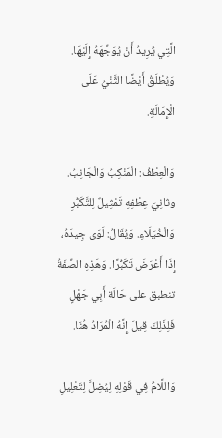الَّتِي يُرِيدُ أَنْ يُوَجِّهَهُ إِلَيْهَا. وَيُطْلَقُ أَيْضًا الثَّنْيُ عَلَى الْإِمَالَةِ.

وَالْعِطْفُ: الْمَنْكِبُ وَالْجَانِبُ. وثانِيَ عِطْفِهِ تَمْثِيلٌ لِلتَّكَبُّرِ وَالْخُيَلَاءِ. وَيُقَالُ: لَوَى جِيدَهُ، إِذَا أَعْرَضَ تَكَبُّرًا. وَهَذِهِ الصِّفَةُ تنطبق على حَالَة أَبِي جَهْلٍ فَلِذَلِكَ قِيلَ إِنَّهُ الْمُرَادُ هُنَا.

وَاللَّامُ فِي قَوْلِهِ لِيُضِلَّ لِتَعْلِيلِ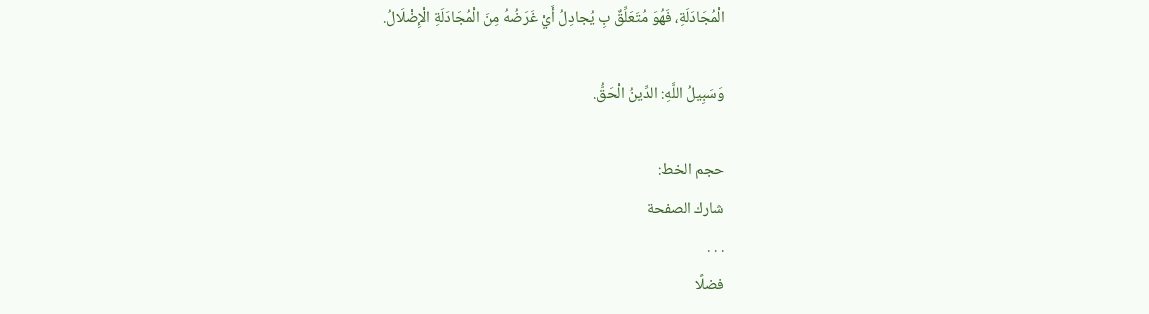الْمُجَادَلَةِ، فَهُوَ مُتَعَلِّقٌ بِ يُجادِلُ أَيْ غَرَضُهُ مِنَ الْمُجَادَلَةِ الْإِضْلَالُ.

وَسَبِيلُ اللَّهِ: الدِّينُ الْحَقُّ.

حجم الخط:
شارك الصفحة
. . .
فضلًا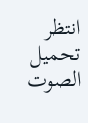انتظر تحميل الصوت